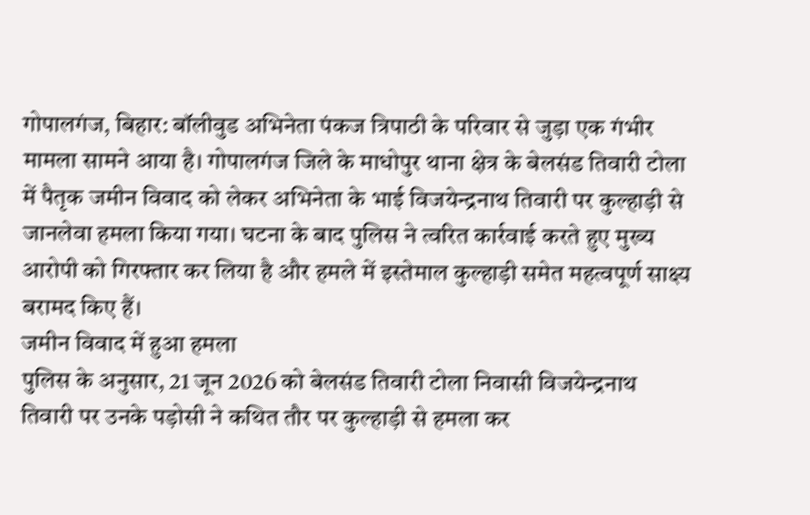गोपालगंज, बिहार: बॉलीवुड अभिनेता पंकज त्रिपाठी के परिवार से जुड़ा एक गंभीर मामला सामने आया है। गोपालगंज जिले के माधोपुर थाना क्षेत्र के बेलसंड तिवारी टोला में पैतृक जमीन विवाद को लेकर अभिनेता के भाई विजयेन्द्रनाथ तिवारी पर कुल्हाड़ी से जानलेवा हमला किया गया। घटना के बाद पुलिस ने त्वरित कार्रवाई करते हुए मुख्य आरोपी को गिरफ्तार कर लिया है और हमले में इस्तेमाल कुल्हाड़ी समेत महत्वपूर्ण साक्ष्य बरामद किए हैं।
जमीन विवाद में हुआ हमला
पुलिस के अनुसार, 21 जून 2026 को बेलसंड तिवारी टोला निवासी विजयेन्द्रनाथ तिवारी पर उनके पड़ोसी ने कथित तौर पर कुल्हाड़ी से हमला कर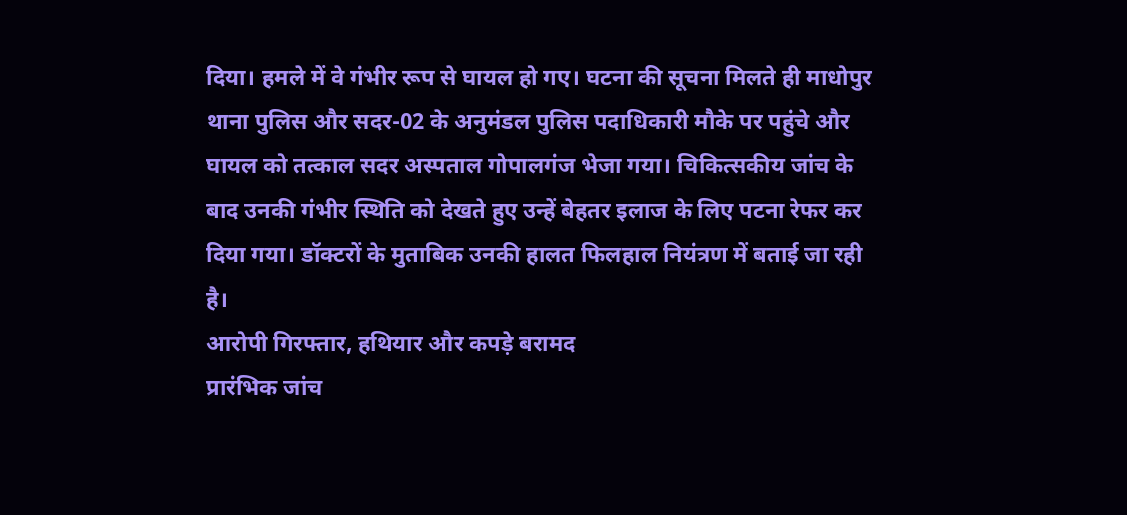दिया। हमले में वे गंभीर रूप से घायल हो गए। घटना की सूचना मिलते ही माधोपुर थाना पुलिस और सदर-02 के अनुमंडल पुलिस पदाधिकारी मौके पर पहुंचे और घायल को तत्काल सदर अस्पताल गोपालगंज भेजा गया। चिकित्सकीय जांच के बाद उनकी गंभीर स्थिति को देखते हुए उन्हें बेहतर इलाज के लिए पटना रेफर कर दिया गया। डॉक्टरों के मुताबिक उनकी हालत फिलहाल नियंत्रण में बताई जा रही है।
आरोपी गिरफ्तार, हथियार और कपड़े बरामद
प्रारंभिक जांच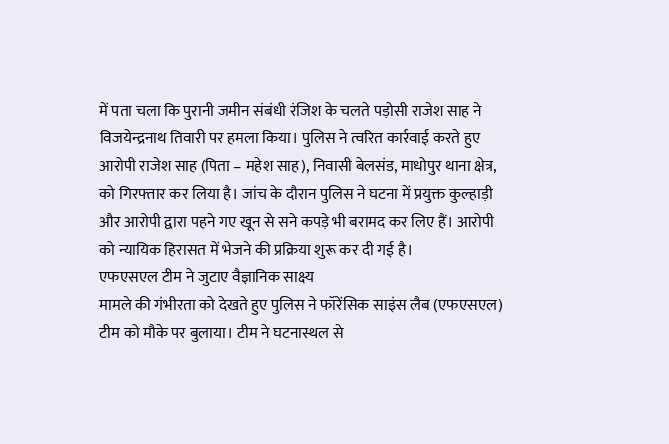में पता चला कि पुरानी जमीन संबंधी रंजिश के चलते पड़ोसी राजेश साह ने विजयेन्द्रनाथ तिवारी पर हमला किया। पुलिस ने त्वरित कार्रवाई करते हुए आरोपी राजेश साह (पिता – महेश साह), निवासी बेलसंड, माधोपुर थाना क्षेत्र, को गिरफ्तार कर लिया है। जांच के दौरान पुलिस ने घटना में प्रयुक्त कुल्हाड़ी और आरोपी द्वारा पहने गए खून से सने कपड़े भी बरामद कर लिए हैं। आरोपी को न्यायिक हिरासत में भेजने की प्रक्रिया शुरू कर दी गई है।
एफएसएल टीम ने जुटाए वैज्ञानिक साक्ष्य
मामले की गंभीरता को देखते हुए पुलिस ने फॉरेंसिक साइंस लैब (एफएसएल) टीम को मौके पर बुलाया। टीम ने घटनास्थल से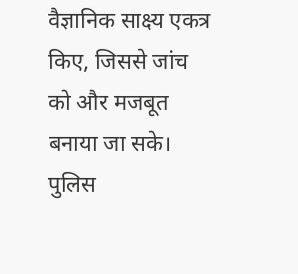वैज्ञानिक साक्ष्य एकत्र किए, जिससे जांच को और मजबूत बनाया जा सके। पुलिस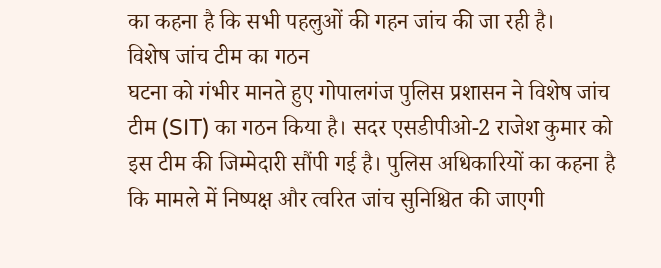का कहना है कि सभी पहलुओं की गहन जांच की जा रही है।
विशेष जांच टीम का गठन
घटना को गंभीर मानते हुए गोपालगंज पुलिस प्रशासन ने विशेष जांच टीम (SIT) का गठन किया है। सदर एसडीपीओ-2 राजेश कुमार को इस टीम की जिम्मेदारी सौंपी गई है। पुलिस अधिकारियों का कहना है कि मामले में निष्पक्ष और त्वरित जांच सुनिश्चित की जाएगी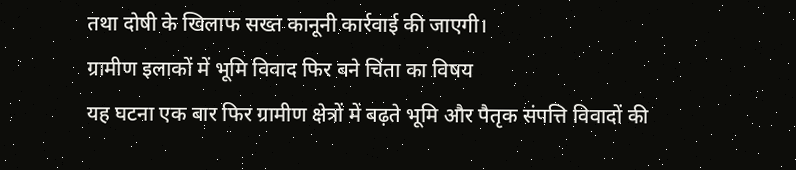तथा दोषी के खिलाफ सख्त कानूनी कार्रवाई की जाएगी।
ग्रामीण इलाकों में भूमि विवाद फिर बने चिंता का विषय
यह घटना एक बार फिर ग्रामीण क्षेत्रों में बढ़ते भूमि और पैतृक संपत्ति विवादों की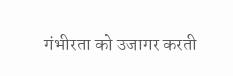गंभीरता को उजागर करती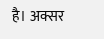है। अक्सर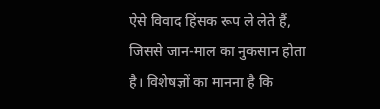ऐसे विवाद हिंसक रूप ले लेते हैं, जिससे जान-माल का नुकसान होता है। विशेषज्ञों का मानना है कि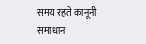समय रहते कानूनी समाधान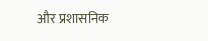और प्रशासनिक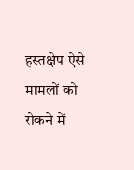हस्तक्षेप ऐसे मामलों को रोकने में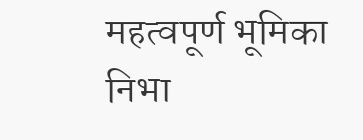महत्वपूर्ण भूमिका निभा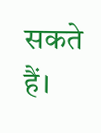सकते हैं।